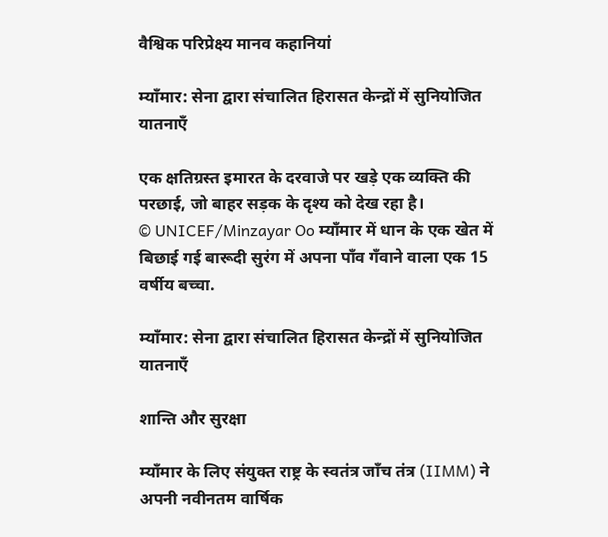वैश्विक परिप्रेक्ष्य मानव कहानियां

म्याँमार: सेना द्वारा संचालित हिरासत केन्द्रों में सुनियोजित यातनाएँ

एक क्षतिग्रस्त इमारत के दरवाजे पर खड़े एक व्यक्ति की परछाई, जो बाहर सड़क के दृश्य को देख रहा है।
© UNICEF/Minzayar Oo म्याँमार में धान के एक खेत में बिछाई गई बारूदी सुरंग में अपना पाँव गँवाने वाला एक 15 वर्षीय बच्चा.

म्याँमार: सेना द्वारा संचालित हिरासत केन्द्रों में सुनियोजित यातनाएँ

शान्ति और सुरक्षा

म्याँमार के लिए संयुक्त राष्ट्र के स्वतंत्र जाँच तंत्र (IIMM) ने अपनी नवीनतम वार्षिक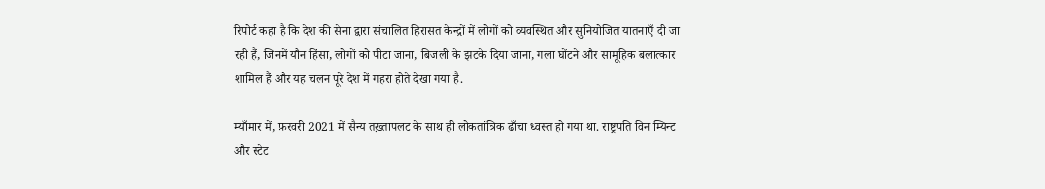रिपोर्ट कहा है कि देश की सेना द्वारा संचालित हिरासत केन्द्रों में लोगों को व्यवस्थित और सुनियोजित यातनाएँ दी जा रही हैं, जिनमें यौन हिंसा, लोगों को पीटा जाना, बिजली के झटके दिया जाना, गला घोंटने और सामूहिक बलात्कार शामिल हैं और यह चलन पूरे देश में गहरा होते देखा गया है.

म्याँमार में, फ़रवरी 2021 में सैन्य तख़्तापलट के साथ ही लोकतांत्रिक ढाँचा ध्वस्त हो गया था. राष्ट्रपति विन म्यिन्ट और स्टेट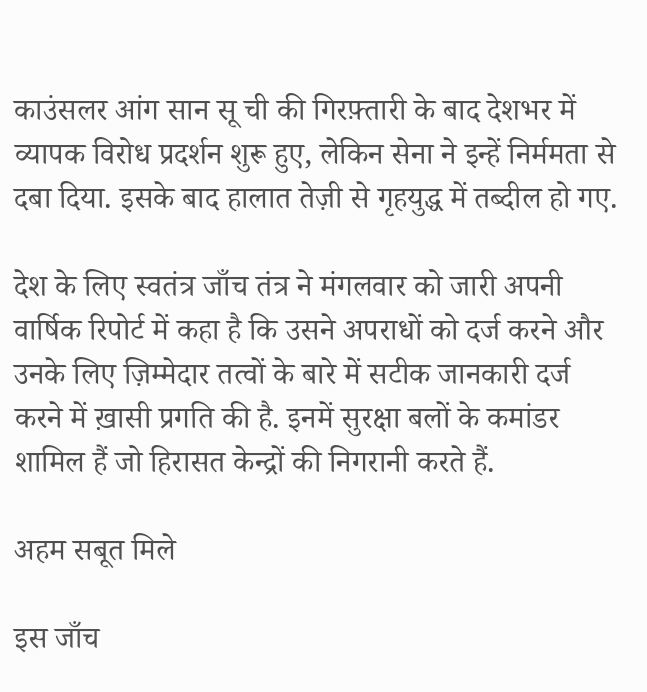काउंसलर आंग सान सू ची की गिरफ़्तारी के बाद देशभर में व्यापक विरोध प्रदर्शन शुरू हुए, लेकिन सेना ने इन्हें निर्ममता से दबा दिया. इसके बाद हालात तेज़ी से गृहयुद्ध में तब्दील हो गए.

देश के लिए स्वतंत्र जाँच तंत्र ने मंगलवार को जारी अपनी वार्षिक रिपोर्ट में कहा है कि उसने अपराधों को दर्ज करने और उनके लिए ज़िम्मेदार तत्वों के बारे में सटीक जानकारी दर्ज करने में ख़ासी प्रगति की है. इनमें सुरक्षा बलों के कमांडर शामिल हैं जो हिरासत केन्द्रों की निगरानी करते हैं.

अहम सबूत मिले

इस जाँच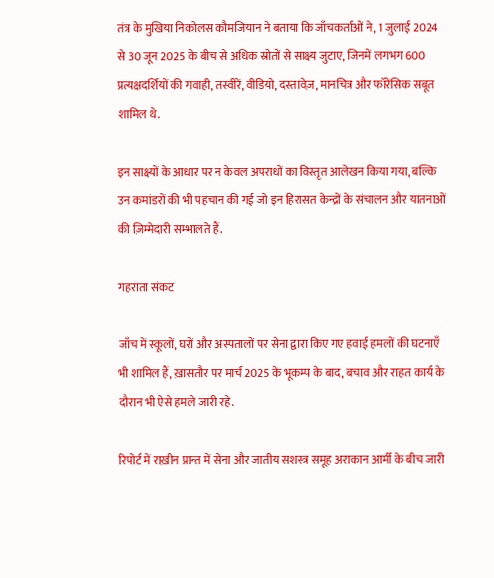तंत्र के मुखिया निकोलस कौमजियान ने बताया कि जाँचकर्ताओं ने, 1 जुलाई 2024 से 30 जून 2025 के बीच से अधिक स्रोतों से साक्ष्य जुटाए, जिनमें लगभग 600 प्रत्यक्षदर्शियों की गवाही, तस्वीरें, वीडियो, दस्तावेज़, मानचित्र और फॉरेंसिक सबूत शामिल थे.

इन साक्ष्यों के आधार पर न केवल अपराधों का विस्तृत आलेखन किया गया, बल्कि उन कमांडरों की भी पहचान की गई जो इन हिरासत केन्द्रों के संचालन और यातनाओं की ज़िम्मेदारी सम्भालते हैं.

गहराता संकट

जाँच में स्कूलों, घरों और अस्पतालों पर सेना द्वारा किए गए हवाई हमलों की घटनाएँ भी शामिल हैं, ख़ासतौर पर मार्च 2025 के भूकम्प के बाद, बचाव और राहत कार्य के दौरान भी ऐसे हमले जारी रहे.

रिपोर्ट में राख़ीन प्रान्त में सेना और जातीय सशस्त्र समूह अराकान आर्मी के बीच जारी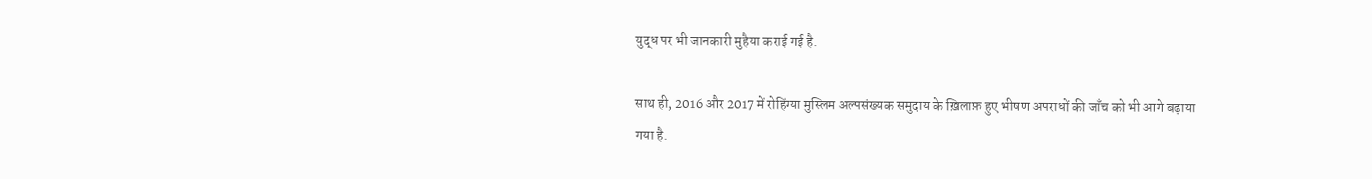युद्ध पर भी जानकारी मुहैया कराई गई है.

साथ ही, 2016 और 2017 में रोहिंग्या मुस्लिम अल्पसंख्यक समुदाय के ख़िलाफ़ हुए भीषण अपराधों की जाँच को भी आगे बढ़ाया गया है.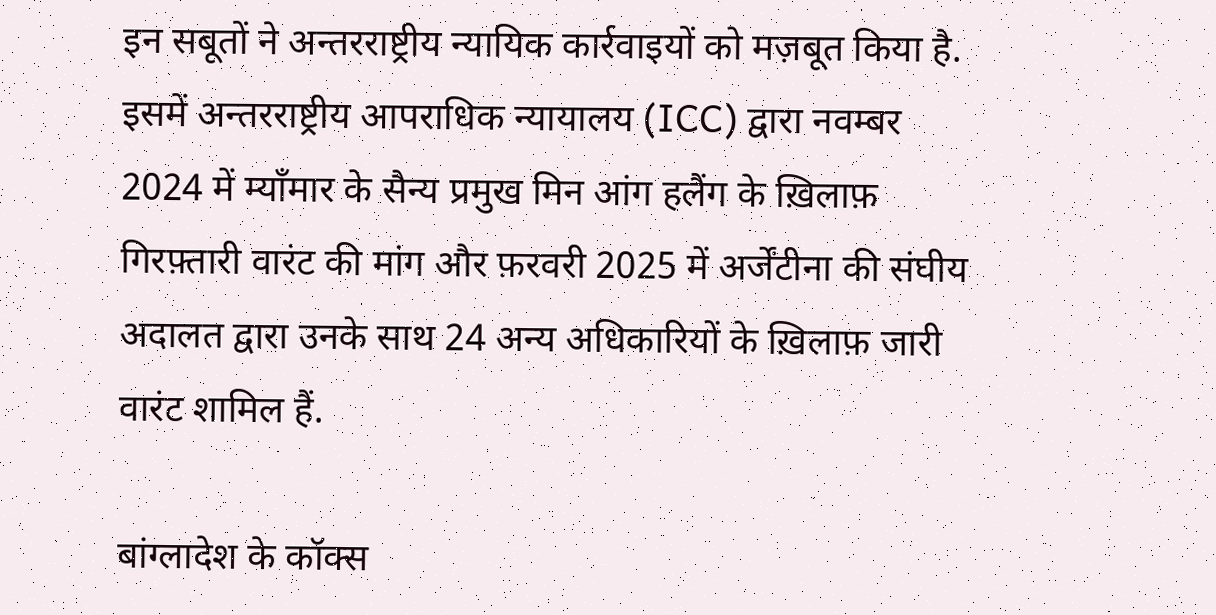इन सबूतों ने अन्तरराष्ट्रीय न्यायिक कार्रवाइयों को मज़बूत किया है. इसमें अन्तरराष्ट्रीय आपराधिक न्यायालय (ICC) द्वारा नवम्बर 2024 में म्याँमार के सैन्य प्रमुख मिन आंग हलैंग के ख़िलाफ़ गिरफ़्तारी वारंट की मांग और फ़रवरी 2025 में अर्जेंटीना की संघीय अदालत द्वारा उनके साथ 24 अन्य अधिकारियों के ख़िलाफ़ जारी वारंट शामिल हैं.

बांग्लादेश के कॉक्स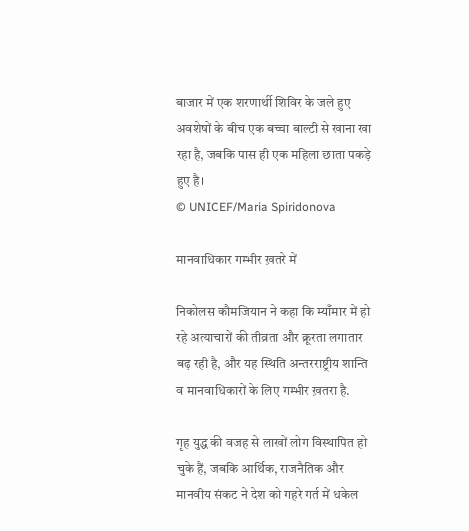बाजार में एक शरणार्थी शिविर के जले हुए अवशेषों के बीच एक बच्चा बाल्टी से खाना खा रहा है, जबकि पास ही एक महिला छाता पकड़े हुए है।
© UNICEF/Maria Spiridonova

मानवाधिकार गम्भीर ख़तरे में

निकोलस कौमजियान ने कहा कि म्याँमार में हो रहे अत्याचारों की तीव्रता और क्रूरता लगातार बढ़ रही है, और यह स्थिति अन्तरराष्ट्रीय शान्ति व मानवाधिकारों के लिए गम्भीर ख़तरा है.

गृह युद्ध की वजह से लाखों लोग विस्थापित हो चुके हैं, जबकि आर्थिक, राजनैतिक और मानवीय संकट ने देश को गहरे गर्त में धकेल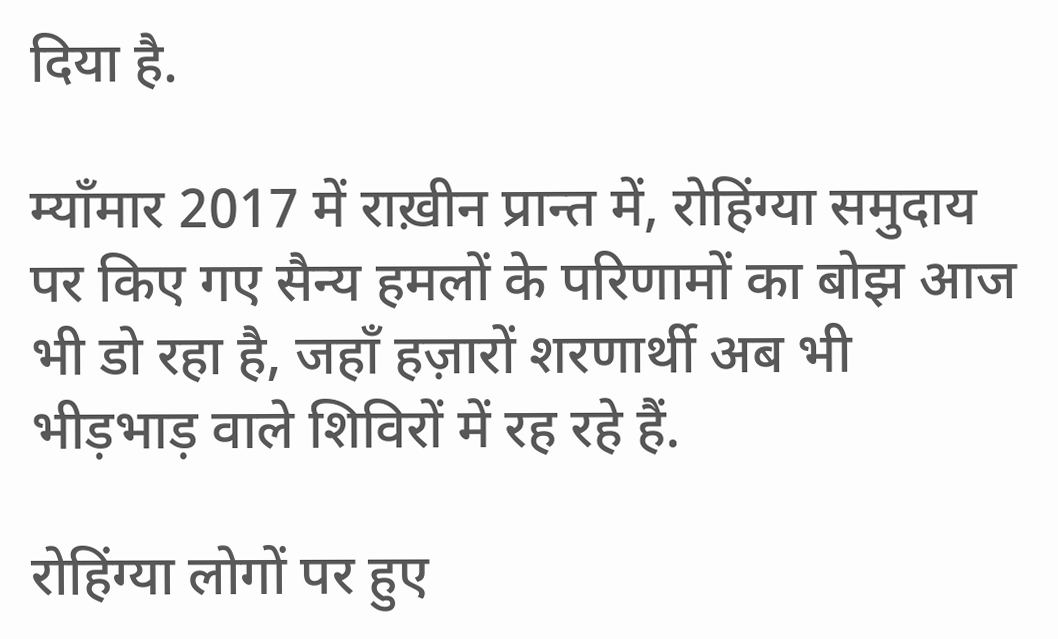दिया है.

म्याँमार 2017 में राख़ीन प्रान्त में, रोहिंग्या समुदाय पर किए गए सैन्य हमलों के परिणामों का बोझ आज भी डो रहा है, जहाँ हज़ारों शरणार्थी अब भी भीड़भाड़ वाले शिविरों में रह रहे हैं.

रोहिंग्या लोगों पर हुए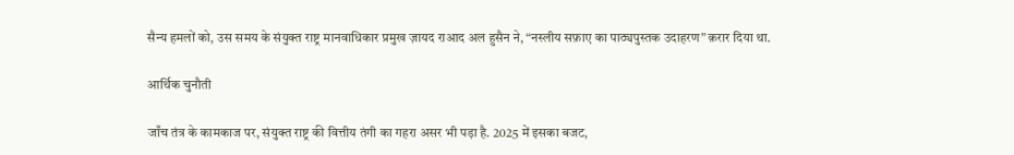सैन्य हमलों को, उस समय के संयुक्त राष्ट्र मानवाधिकार प्रमुख ज़ायद राआद अल हुसैन ने, “नस्लीय सफ़ाए का पाठ्यपुस्तक उदाहरण” क़रार दिया था.

आर्थिक चुनौती

जाँच तंत्र के कामकाज पर, संयुक्त राष्ट्र की वित्तीय तंगी का गहरा असर भी पड़ा है. 2025 में इसका बजट,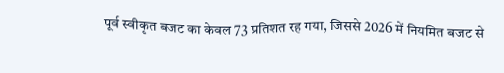पूर्व स्वीकृत बजट का केवल 73 प्रतिशत रह गया, जिससे 2026 में नियमित बजट से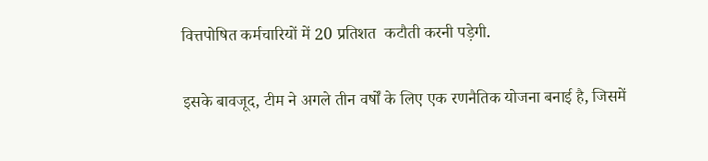वित्तपोषित कर्मचारियों में 20 प्रतिशत  कटौती करनी पड़ेगी.

इसके बावजूद, टीम ने अगले तीन वर्षों के लिए एक रणनैतिक योजना बनाई है, जिसमें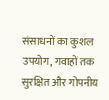संसाधनों का कुशल उपयोग, गवाहों तक सुरक्षित और गोपनीय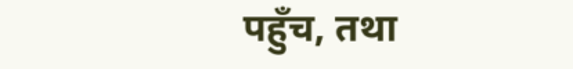पहुँच, तथा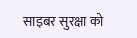साइबर सुरक्षा को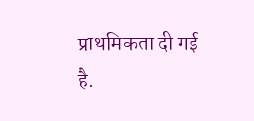प्राथमिकता दी गई है.